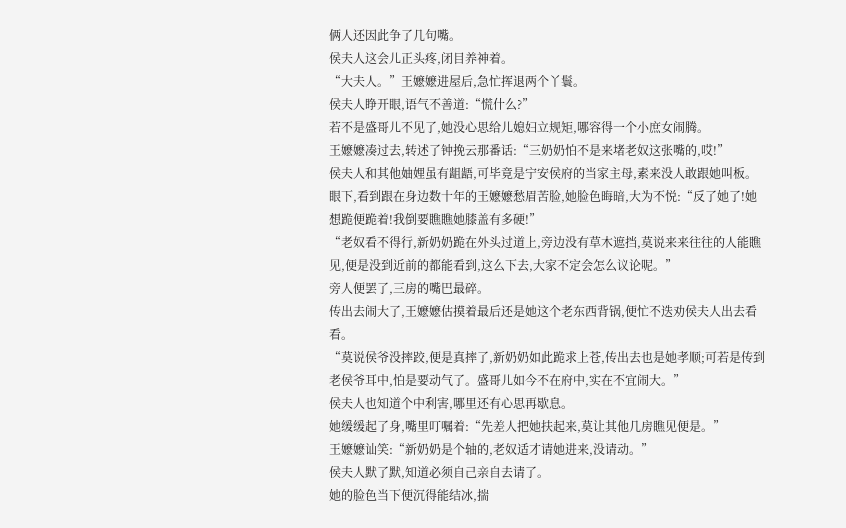俩人还因此争了几句嘴。
侯夫人这会儿正头疼,闭目养神着。
“大夫人。”王嬷嬷进屋后,急忙挥退两个丫鬟。
侯夫人睁开眼,语气不善道:“慌什么?”
若不是盛哥儿不见了,她没心思给儿媳妇立规矩,哪容得一个小庶女闹腾。
王嬷嬷凑过去,转述了钟挽云那番话:“三奶奶怕不是来堵老奴这张嘴的,哎!”
侯夫人和其他妯娌虽有龃龉,可毕竟是宁安侯府的当家主母,素来没人敢跟她叫板。
眼下,看到跟在身边数十年的王嬷嬷愁眉苦脸,她脸色晦暗,大为不悦:“反了她了!她想跪便跪着!我倒要瞧瞧她膝盖有多硬!”
“老奴看不得行,新奶奶跪在外头过道上,旁边没有草木遮挡,莫说来来往往的人能瞧见,便是没到近前的都能看到,这么下去,大家不定会怎么议论呢。”
旁人便罢了,三房的嘴巴最碎。
传出去闹大了,王嬷嬷估摸着最后还是她这个老东西背锅,便忙不迭劝侯夫人出去看看。
“莫说侯爷没摔跤,便是真摔了,新奶奶如此跪求上苍,传出去也是她孝顺;可若是传到老侯爷耳中,怕是要动气了。盛哥儿如今不在府中,实在不宜闹大。”
侯夫人也知道个中利害,哪里还有心思再歇息。
她缓缓起了身,嘴里叮嘱着:“先差人把她扶起来,莫让其他几房瞧见便是。”
王嬷嬷讪笑:“新奶奶是个轴的,老奴适才请她进来,没请动。”
侯夫人默了默,知道必须自己亲自去请了。
她的脸色当下便沉得能结冰,揣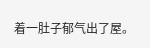着一肚子郁气出了屋。